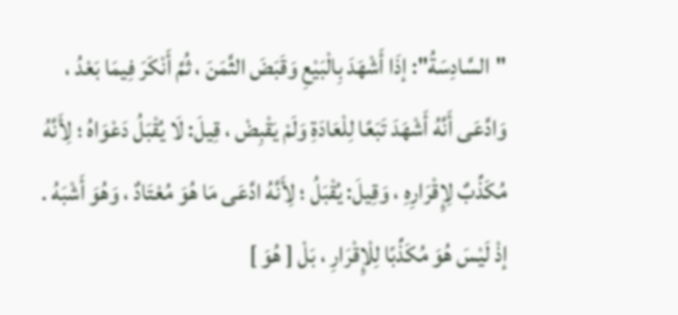"السَّادِسَةُ": إذَا أَشْهَدَ بِالْبَيْعِ وَقَبَضَ الثَّمَنَ ، ثُمَّ أَنْكَرَ فِيمَا بَعْدُ ، وَادَّعَى أَنَّهُ أَشْهَدَ تَبَعًا لِلْعَادَةِ وَلَمْ يَقْبِضْ ، قِيلَ: لَا يُقْبَلُ دَعْوَاهُ ؛ لِأَنَّهُ مُكَذِّبٌ لِإِقْرَارِهِ ، وَقِيلَ: يُقْبَلُ ؛ لِأَنَّهُ ادَّعَى مَا هُوَ مُعْتَادٌ ، وَهُوَ أَشْبَهُ .
إذْ لَيْسَ هُوَ مُكَذِّبًا لِلْإِقْرَارِ ، بَلْ [ هُوَ ]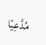مُدَّعِيًا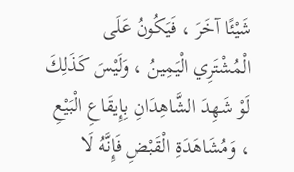شَيْئًا آخَرَ ، فَيَكُونُ عَلَى الْمُشْتَرِي الْيَمِينُ ، وَلَيْسَ كَذَلِكَ لَوْ شَهِدَ الشَّاهِدَانِ بِإِيقَاعِ الْبَيْعِ ، وَمُشَاهَدَةِ الْقَبْضِ فَإِنَّهُ لَا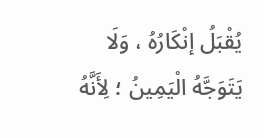يُقْبَلُ إنْكَارُهُ ، وَلَا يَتَوَجَّهُ الْيَمِينُ ؛ لِأَنَّهُ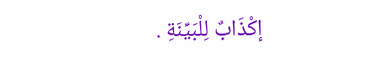إكْذَابٌ لِلْبَيِّنَةِ .